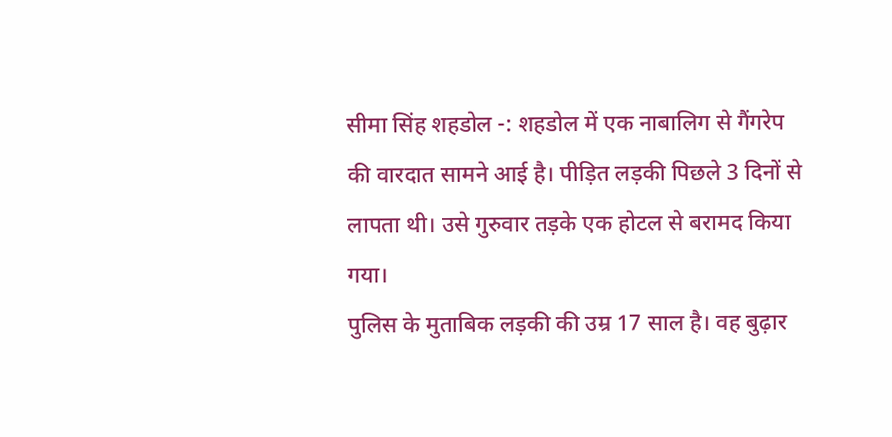सीमा सिंह शहडोल -: शहडोल में एक नाबालिग से गैंगरेप की वारदात सामने आई है। पीड़ित लड़की पिछले 3 दिनों से लापता थी। उसे गुरुवार तड़के एक होटल से बरामद किया गया।
पुलिस के मुताबिक लड़की की उम्र 17 साल है। वह बुढ़ार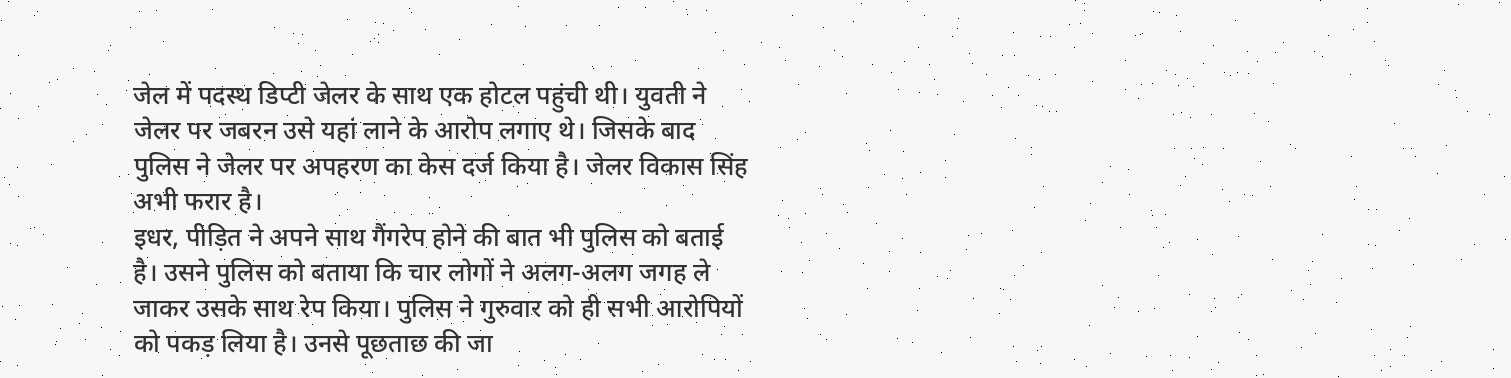जेल में पदस्थ डिप्टी जेलर के साथ एक होटल पहुंची थी। युवती ने जेलर पर जबरन उसे यहां लाने के आरोप लगाए थे। जिसके बाद पुलिस ने जेलर पर अपहरण का केस दर्ज किया है। जेलर विकास सिंह अभी फरार है।
इधर, पीड़ित ने अपने साथ गैंगरेप होने की बात भी पुलिस को बताई है। उसने पुलिस को बताया कि चार लोगों ने अलग-अलग जगह ले जाकर उसके साथ रेप किया। पुलिस ने गुरुवार को ही सभी आरोपियों को पकड़ लिया है। उनसे पूछताछ की जा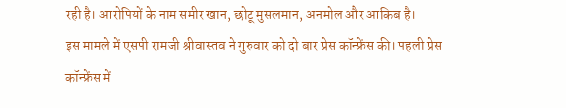रही है। आरोपियों के नाम समीर खान, छोटू मुसलमान, अनमोल और आकिब है।
इस मामले में एसपी रामजी श्रीवास्तव ने गुरुवार को दो बार प्रेस कॉन्फ्रेंस की। पहली प्रेस कॉन्फ्रेंस में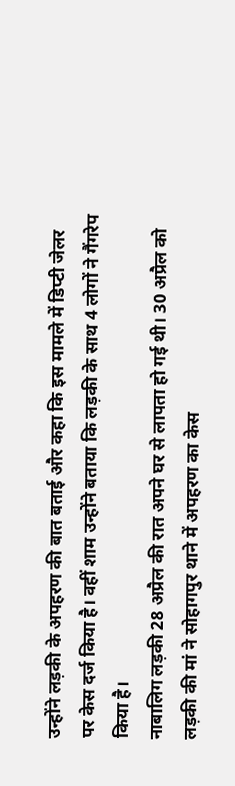उन्होंने लड़की के अपहरण की बात बताई और कहा कि इस मामले में डिप्टी जेलर पर केस दर्ज किया है। वहीं शाम उन्होंने बताया कि लड़की के साथ 4 लोगों ने गैंगरेप किया है।
नाबालिग लड़की 28 अप्रैल की रात अपने घर से लापता हो गई थी। 30 अप्रैल को लड़की की मां ने सोहागपुर थाने में अपहरण का केस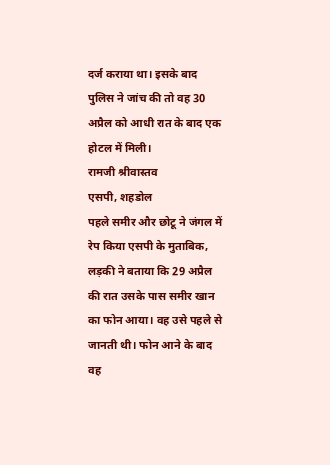दर्ज कराया था। इसके बाद पुलिस ने जांच की तो वह 30 अप्रैल को आधी रात के बाद एक होटल में मिली।
रामजी श्रीवास्तव
एसपी, शहडोल
पहले समीर और छोटू ने जंगल में रेप किया एसपी के मुताबिक, लड़की ने बताया कि 29 अप्रैल की रात उसके पास समीर खान का फोन आया। वह उसे पहले से जानती थी। फोन आने के बाद वह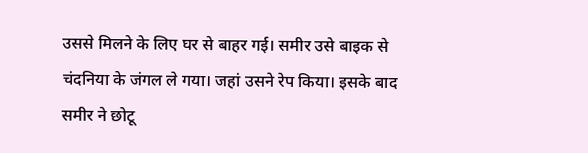उससे मिलने के लिए घर से बाहर गई। समीर उसे बाइक से चंदनिया के जंगल ले गया। जहां उसने रेप किया। इसके बाद समीर ने छोटू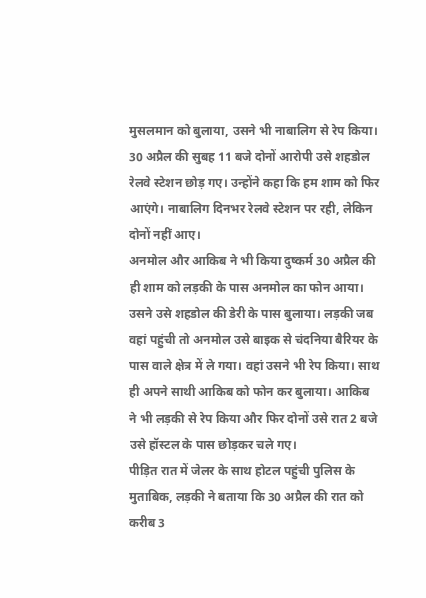मुसलमान को बुलाया, उसने भी नाबालिग से रेप किया।
30 अप्रैल की सुबह 11 बजे दोनों आरोपी उसे शहडोल रेलवे स्टेशन छोड़ गए। उन्होंने कहा कि हम शाम को फिर आएंगे। नाबालिग दिनभर रेलवे स्टेशन पर रही, लेकिन दोनों नहीं आए।
अनमोल और आकिब ने भी किया दुष्कर्म 30 अप्रैल की ही शाम को लड़की के पास अनमोल का फोन आया। उसने उसे शहडोल की डेरी के पास बुलाया। लड़की जब वहां पहुंची तो अनमोल उसे बाइक से चंदनिया बैरियर के पास वाले क्षेत्र में ले गया। वहां उसने भी रेप किया। साथ ही अपने साथी आकिब को फोन कर बुलाया। आकिब ने भी लड़की से रेप किया और फिर दोनों उसे रात 2 बजे उसे हॉस्टल के पास छोड़कर चले गए।
पीड़ित रात में जेलर के साथ होटल पहुंची पुलिस के मुताबिक, लड़की ने बताया कि 30 अप्रैल की रात को करीब 3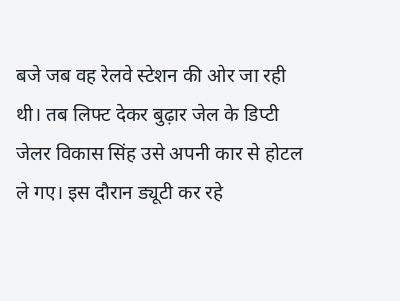बजे जब वह रेलवे स्टेशन की ओर जा रही थी। तब लिफ्ट देकर बुढ़ार जेल के डिप्टी जेलर विकास सिंह उसे अपनी कार से होटल ले गए। इस दौरान ड्यूटी कर रहे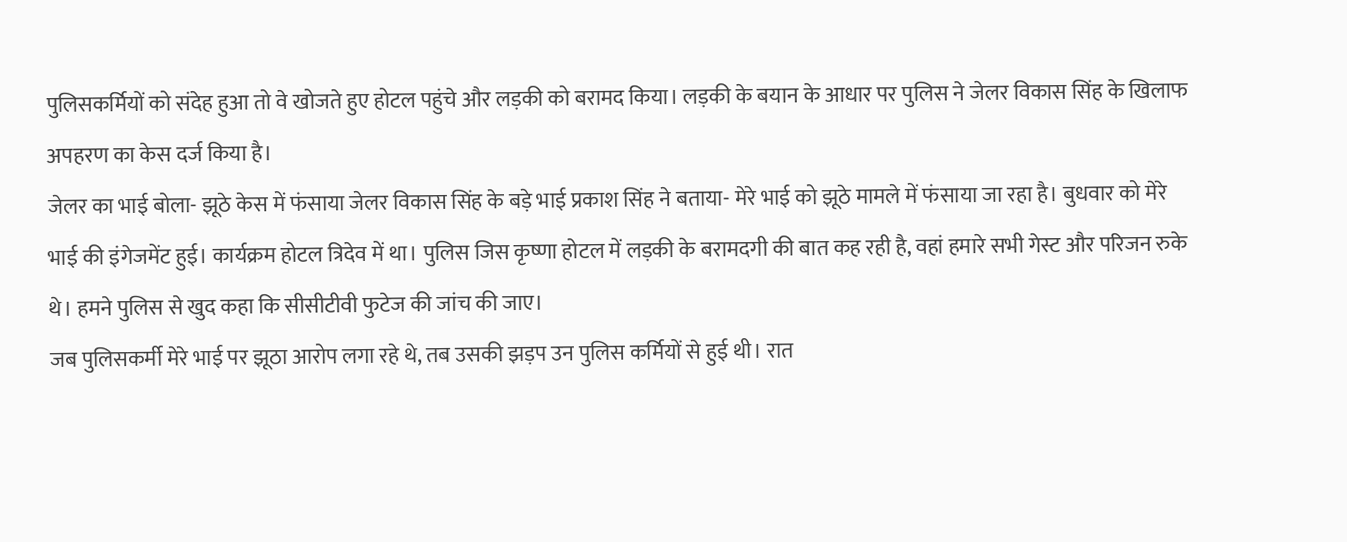पुलिसकर्मियों को संदेह हुआ तो वे खोजते हुए होटल पहुंचे और लड़की को बरामद किया। लड़की के बयान के आधार पर पुलिस ने जेलर विकास सिंह के खिलाफ अपहरण का केस दर्ज किया है।
जेलर का भाई बोला- झूठे केस में फंसाया जेलर विकास सिंह के बड़े भाई प्रकाश सिंह ने बताया- मेरे भाई को झूठे मामले में फंसाया जा रहा है। बुधवार को मेरे भाई की इंगेजमेंट हुई। कार्यक्रम होटल त्रिदेव में था। पुलिस जिस कृष्णा होटल में लड़की के बरामदगी की बात कह रही है, वहां हमारे सभी गेस्ट और परिजन रुके थे। हमने पुलिस से खुद कहा कि सीसीटीवी फुटेज की जांच की जाए।
जब पुलिसकर्मी मेरे भाई पर झूठा आरोप लगा रहे थे, तब उसकी झड़प उन पुलिस कर्मियों से हुई थी। रात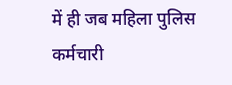में ही जब महिला पुलिस कर्मचारी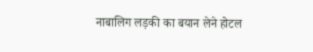नाबालिग लड़की का बयान लेने होटल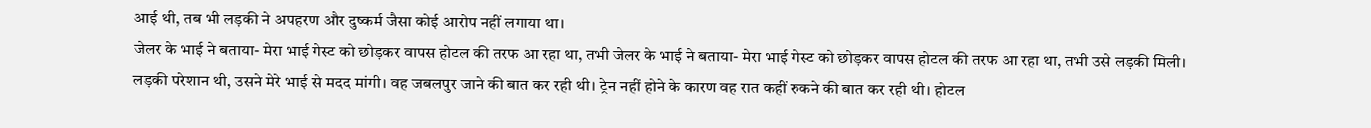आई थी, तब भी लड़की ने अपहरण और दुष्कर्म जैसा कोई आरोप नहीं लगाया था।
जेलर के भाई ने बताया- मेरा भाई गेस्ट को छोड़कर वापस होटल की तरफ आ रहा था, तभी जेलर के भाई ने बताया- मेरा भाई गेस्ट को छोड़कर वापस होटल की तरफ आ रहा था, तभी उसे लड़की मिली। लड़की परेशान थी, उसने मेरे भाई से मदद मांगी। वह जबलपुर जाने की बात कर रही थी। ट्रेन नहीं होने के कारण वह रात कहीं रुकने की बात कर रही थी। होटल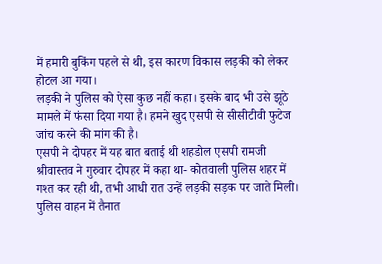में हमारी बुकिंग पहले से थी, इस कारण विकास लड़की को लेकर होटल आ गया।
लड़की ने पुलिस को ऐसा कुछ नहीं कहा। इसके बाद भी उसे झूठे मामले में फंसा दिया गया है। हमने खुद एसपी से सीसीटीवी फुटेज जांच करने की मांग की है।
एसपी ने दोपहर में यह बात बताई थी शहडोल एसपी रामजी श्रीवास्तव ने गुरुवार दोपहर में कहा था- कोतवाली पुलिस शहर में गश्त कर रही थी, तभी आधी रात उन्हें लड़की सड़क पर जाते मिली। पुलिस वाहन में तैनात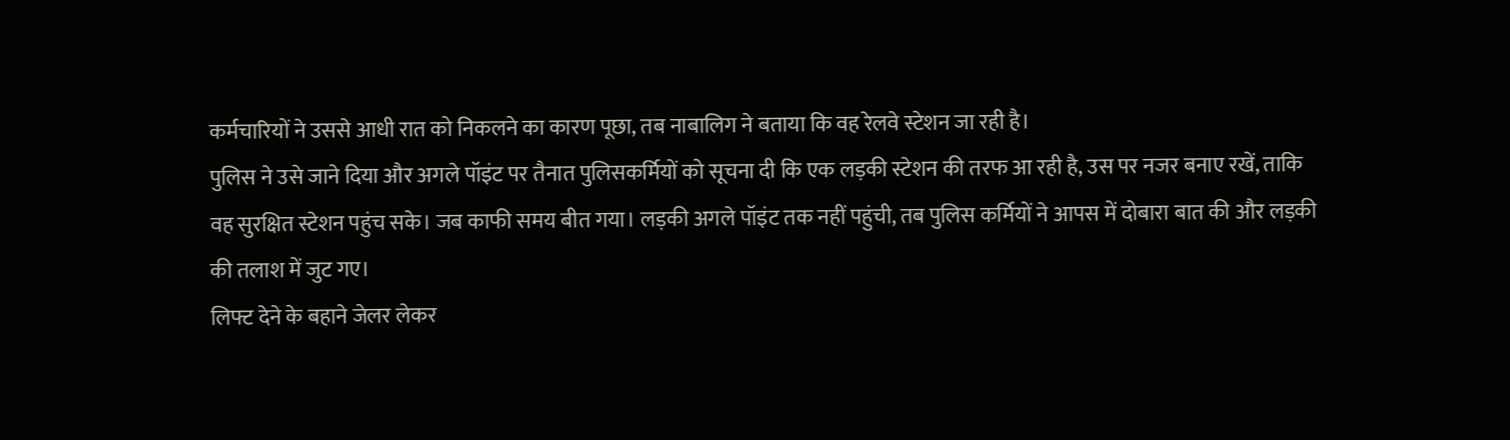कर्मचारियों ने उससे आधी रात को निकलने का कारण पूछा, तब नाबालिग ने बताया कि वह रेलवे स्टेशन जा रही है।
पुलिस ने उसे जाने दिया और अगले पॉइंट पर तैनात पुलिसकर्मियों को सूचना दी कि एक लड़की स्टेशन की तरफ आ रही है, उस पर नजर बनाए रखें, ताकि वह सुरक्षित स्टेशन पहुंच सके। जब काफी समय बीत गया। लड़की अगले पॉइंट तक नहीं पहुंची, तब पुलिस कर्मियों ने आपस में दोबारा बात की और लड़की की तलाश में जुट गए।
लिफ्ट देने के बहाने जेलर लेकर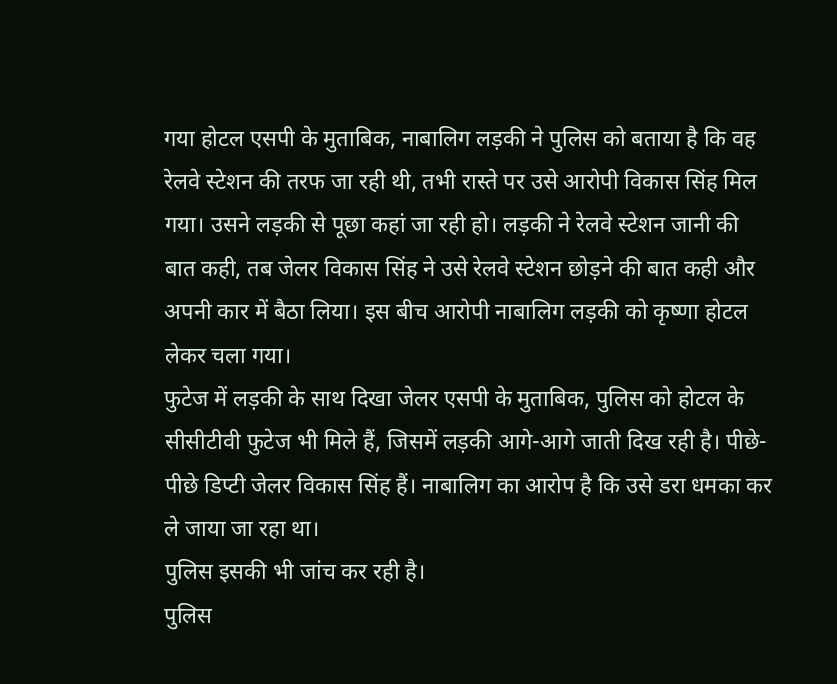गया होटल एसपी के मुताबिक, नाबालिग लड़की ने पुलिस को बताया है कि वह रेलवे स्टेशन की तरफ जा रही थी, तभी रास्ते पर उसे आरोपी विकास सिंह मिल गया। उसने लड़की से पूछा कहां जा रही हो। लड़की ने रेलवे स्टेशन जानी की बात कही, तब जेलर विकास सिंह ने उसे रेलवे स्टेशन छोड़ने की बात कही और अपनी कार में बैठा लिया। इस बीच आरोपी नाबालिग लड़की को कृष्णा होटल लेकर चला गया।
फुटेज में लड़की के साथ दिखा जेलर एसपी के मुताबिक, पुलिस को होटल के सीसीटीवी फुटेज भी मिले हैं, जिसमें लड़की आगे-आगे जाती दिख रही है। पीछे-पीछे डिप्टी जेलर विकास सिंह हैं। नाबालिग का आरोप है कि उसे डरा धमका कर ले जाया जा रहा था।
पुलिस इसकी भी जांच कर रही है।
पुलिस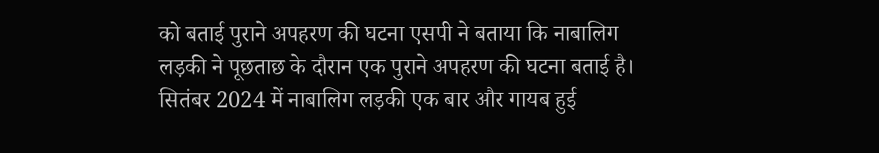को बताई पुराने अपहरण की घटना एसपी ने बताया कि नाबालिग लड़की ने पूछताछ के दौरान एक पुराने अपहरण की घटना बताई है। सितंबर 2024 में नाबालिग लड़की एक बार और गायब हुई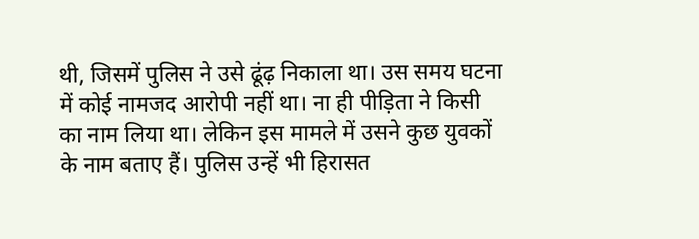थी, जिसमें पुलिस ने उसे ढूंढ़ निकाला था। उस समय घटना में कोई नामजद आरोपी नहीं था। ना ही पीड़िता ने किसी का नाम लिया था। लेकिन इस मामले में उसने कुछ युवकों के नाम बताए हैं। पुलिस उन्हें भी हिरासत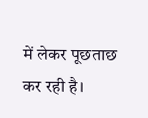में लेकर पूछताछ कर रही है।